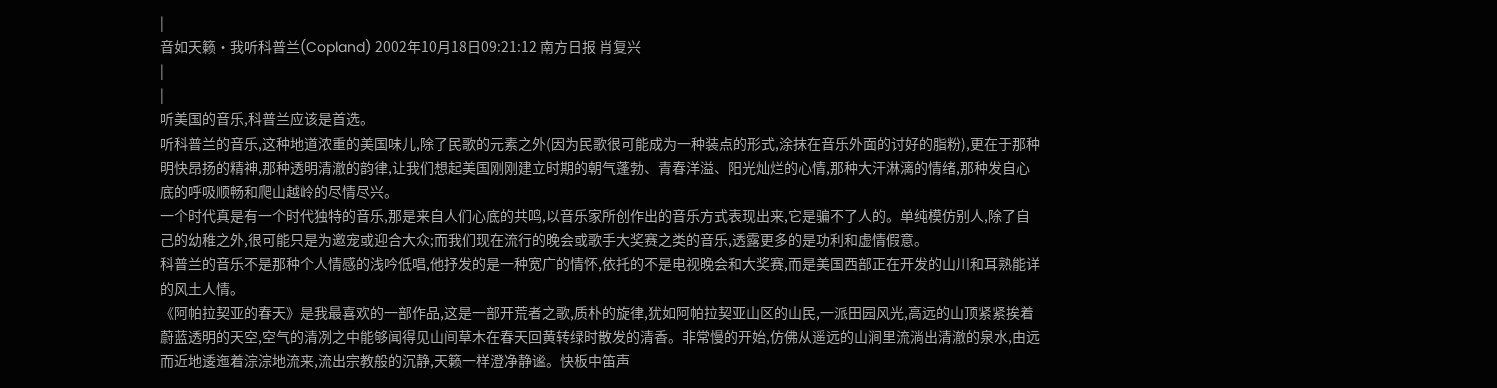|
音如天籁·我听科普兰(Copland) 2002年10月18日09:21:12 南方日报 肖复兴
|
|
听美国的音乐,科普兰应该是首选。
听科普兰的音乐,这种地道浓重的美国味儿,除了民歌的元素之外(因为民歌很可能成为一种装点的形式,涂抹在音乐外面的讨好的脂粉),更在于那种明快昂扬的精神,那种透明清澈的韵律,让我们想起美国刚刚建立时期的朝气蓬勃、青春洋溢、阳光灿烂的心情,那种大汗淋漓的情绪,那种发自心底的呼吸顺畅和爬山越岭的尽情尽兴。
一个时代真是有一个时代独特的音乐,那是来自人们心底的共鸣,以音乐家所创作出的音乐方式表现出来,它是骗不了人的。单纯模仿别人,除了自己的幼稚之外,很可能只是为邀宠或迎合大众;而我们现在流行的晚会或歌手大奖赛之类的音乐,透露更多的是功利和虚情假意。
科普兰的音乐不是那种个人情感的浅吟低唱,他抒发的是一种宽广的情怀,依托的不是电视晚会和大奖赛,而是美国西部正在开发的山川和耳熟能详的风土人情。
《阿帕拉契亚的春天》是我最喜欢的一部作品,这是一部开荒者之歌,质朴的旋律,犹如阿帕拉契亚山区的山民,一派田园风光,高远的山顶紧紧挨着蔚蓝透明的天空,空气的清冽之中能够闻得见山间草木在春天回黄转绿时散发的清香。非常慢的开始,仿佛从遥远的山涧里流淌出清澈的泉水,由远而近地逶迤着淙淙地流来,流出宗教般的沉静,天籁一样澄净静谧。快板中笛声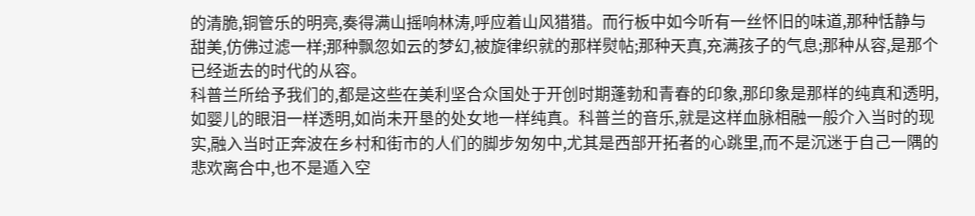的清脆,铜管乐的明亮,奏得满山摇响林涛,呼应着山风猎猎。而行板中如今听有一丝怀旧的味道,那种恬静与甜美,仿佛过滤一样;那种飘忽如云的梦幻,被旋律织就的那样熨帖;那种天真,充满孩子的气息;那种从容,是那个已经逝去的时代的从容。
科普兰所给予我们的,都是这些在美利坚合众国处于开创时期蓬勃和青春的印象,那印象是那样的纯真和透明,如婴儿的眼泪一样透明,如尚未开垦的处女地一样纯真。科普兰的音乐,就是这样血脉相融一般介入当时的现实,融入当时正奔波在乡村和街市的人们的脚步匆匆中,尤其是西部开拓者的心跳里,而不是沉迷于自己一隅的悲欢离合中,也不是遁入空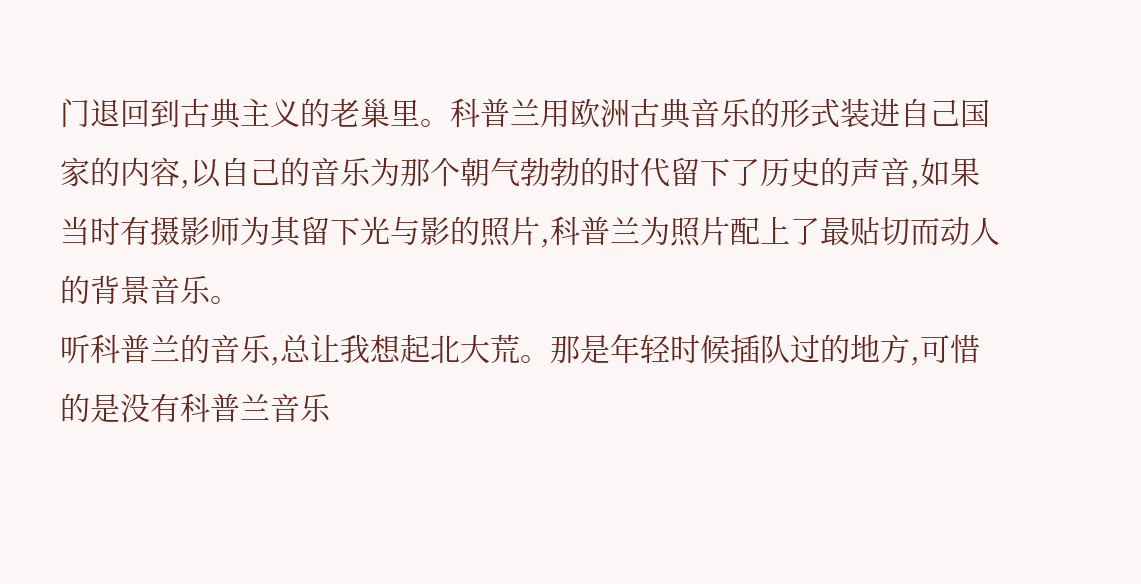门退回到古典主义的老巢里。科普兰用欧洲古典音乐的形式装进自己国家的内容,以自己的音乐为那个朝气勃勃的时代留下了历史的声音,如果当时有摄影师为其留下光与影的照片,科普兰为照片配上了最贴切而动人的背景音乐。
听科普兰的音乐,总让我想起北大荒。那是年轻时候插队过的地方,可惜的是没有科普兰音乐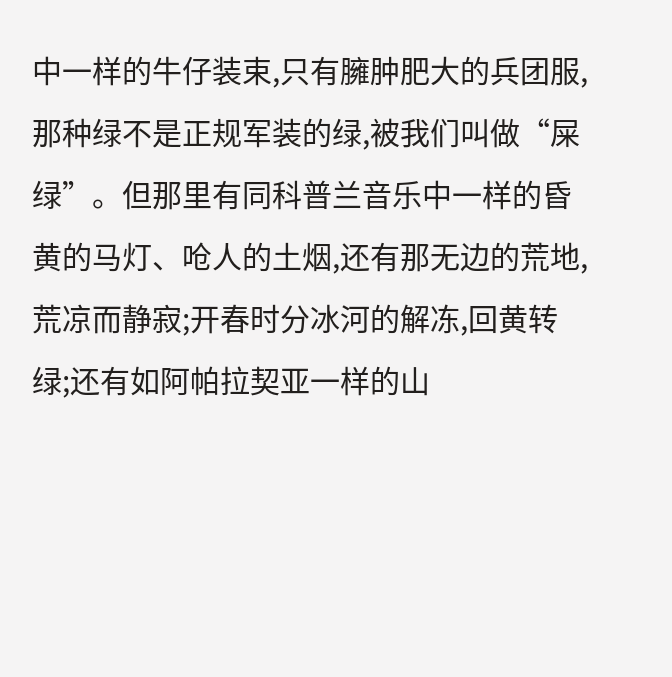中一样的牛仔装束,只有臃肿肥大的兵团服,那种绿不是正规军装的绿,被我们叫做“屎绿”。但那里有同科普兰音乐中一样的昏黄的马灯、呛人的土烟,还有那无边的荒地,荒凉而静寂;开春时分冰河的解冻,回黄转绿;还有如阿帕拉契亚一样的山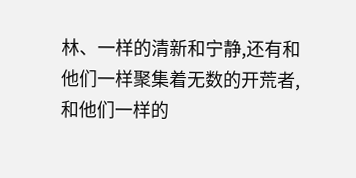林、一样的清新和宁静,还有和他们一样聚集着无数的开荒者,和他们一样的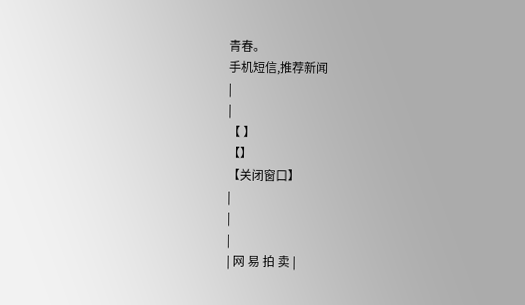青春。
手机短信,推荐新闻
|
|
【 】
【】
【关闭窗口】
|
|
|
| 网 易 拍 卖 |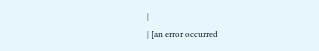|
| [an error occurred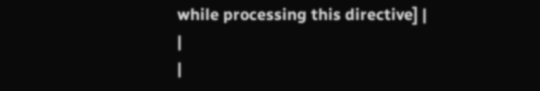while processing this directive] |
|
|